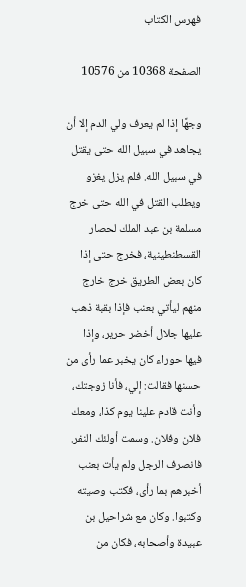فهرس الكتاب

الصفحة 10368 من 10576

وجهًا إذا لم يعرف ولي الدم إلا أن يجاهد في سبيل الله حتى يقتل في سبيل الله. فلم يزل يغزو ويطلب القتل في الله حتى خرج مسلمة بن عبد الملك لحصار القسطنطينية، فخرج حتى إذا كان بعض الطريق خرج خارج منهم ليأتي بعنب فإذا بقبة ذهب عليها جلال أخضر حرير، وإذا فيها حوراء كان يخبر عما رأى من حسنها فقالت: إلي، فأنا زوجتك، وأنت قادم علينا يوم كذا، ومعك فلان وفلان. وسمت أولئك النفر. فانصرف الرجل ولم يأت بعنب أخبرهم بما رأى، فكتب وصيته وكتبوا. وكان مع شراحيل بن عبيدة وأصحابه، فكان من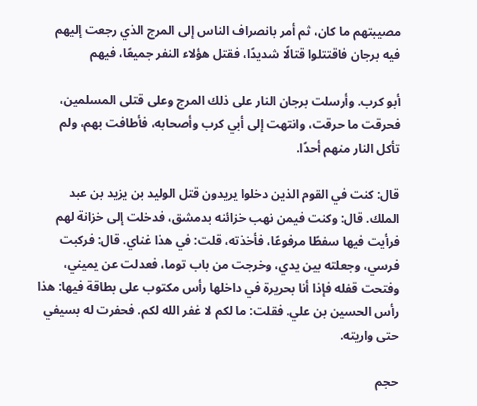مصيبتهم ما كان، ثم أمر بانصراف الناس إلى المرج الذي رجعت إليهم فيه برجان فاقتتلوا قتالًا شديدًا، فقتل هؤلاء النفر جميعًا، فيهم

أبو كرب. وأرسلت برجان النار على ذلك المرج وعلى قتلى المسلمين، فحرقت ما حرقت، وانتهت إلى أبي كرب وأصحابه، فأطافت بهم، ولم تأكل النار منهم أحدًا.

قال: كنت في القوم الذين دخلوا يريدون قتل الوليد بن يزيد بن عبد الملك. قال: وكنت فيمن نهب خزائنه بدمشق، فدخلت إلى خزانة لهم فرأيت فيها سفطًا مرفوعًا، فأخذته، قلت: في هذا غناي. قال: فركبت فرسي، وجعلته بين يدي، وخرجت من باب توما، فعدلت عن يميني، وفتحت قفله فإذا أنا بحريرة في داخلها رأس مكتوب على بطاقة فيها: هذا رأس الحسين بن علي. فقلت: ما لكم لا غفر الله لكم. فحفرت له بسيفي حتى واريته.

حجم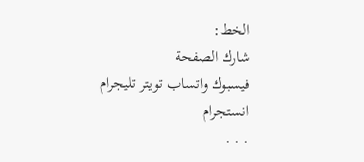الخط:
شارك الصفحة
فيسبوك واتساب تويتر تليجرام انستجرام
. . .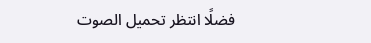فضلًا انتظر تحميل الصوت